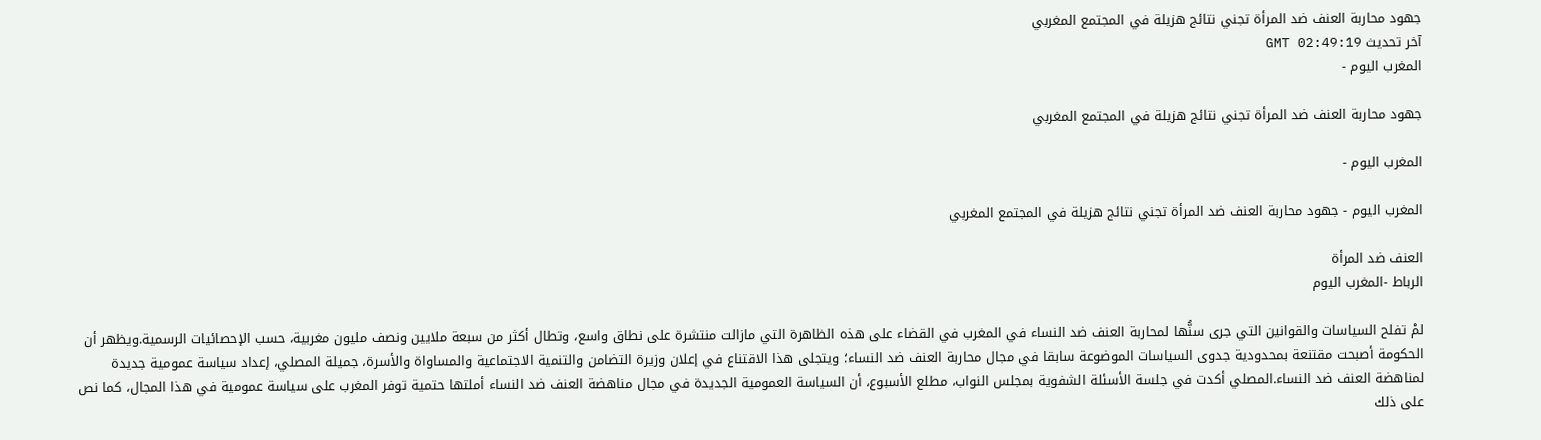جهود محاربة العنف ضد المرأة تجني نتائج هزيلة في المجتمع المغربي
آخر تحديث GMT 02:49:19
المغرب اليوم -

جهود محاربة العنف ضد المرأة تجني نتائج هزيلة في المجتمع المغربي

المغرب اليوم -

المغرب اليوم - جهود محاربة العنف ضد المرأة تجني نتائج هزيلة في المجتمع المغربي

العنف ضد المرأة
الرباط -المغرب اليوم

لمْ تفلح السياسات والقوانين التي جرى سنُّها لمحاربة العنف ضد النساء في المغرب في القضاء على هذه الظاهرة التي مازالت منتشرة على نطاق واسع، وتطال أكثر من سبعة ملايين ونصف مليون مغربية، حسب الإحصائيات الرسمية.ويظهر أن الحكومة أصبحت مقتنعة بمحدودية جدوى السياسات الموضوعة سابقا في مجال محاربة العنف ضد النساء؛ ويتجلى هذا الاقتناع في إعلان وزيرة التضامن والتنمية الاجتماعية والمساواة والأسرة، جميلة المصلي، إعداد سياسة عمومية جديدة لمناهضة العنف ضد النساء.المصلي أكدت في جلسة الأسئلة الشفوية بمجلس النواب، مطلع الأسبوع، أن السياسة العمومية الجديدة في مجال مناهضة العنف ضد النساء أملتها حتمية توفر المغرب على سياسة عمومية في هذا المجال، كما نص على ذلك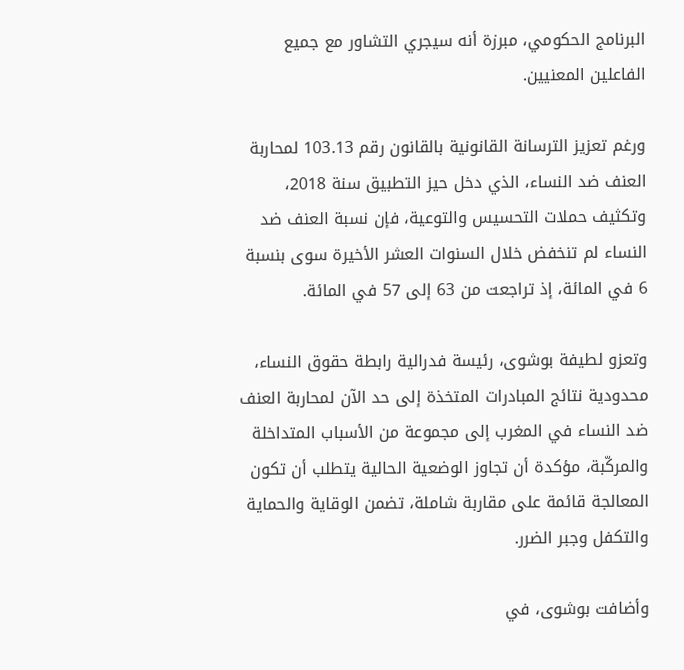البرنامج الحكومي، مبرزة أنه سيجري التشاور مع جميع الفاعلين المعنيين.

ورغم تعزيز الترسانة القانونية بالقانون رقم 103.13 لمحاربة العنف ضد النساء، الذي دخل حيز التطبيق سنة 2018، وتكثيف حملات التحسيس والتوعية، فإن نسبة العنف ضد النساء لم تنخفض خلال السنوات العشر الأخيرة سوى بنسبة 6 في المائة، إذ تراجعت من 63 إلى 57 في المائة.

وتعزو لطيفة بوشوى، رئيسة فدرالية رابطة حقوق النساء، محدودية نتائج المبادرات المتخذة إلى حد الآن لمحاربة العنف ضد النساء في المغرب إلى مجموعة من الأسباب المتداخلة والمركّبة، مؤكدة أن تجاوز الوضعية الحالية يتطلب أن تكون المعالجة قائمة على مقاربة شاملة، تضمن الوقاية والحماية والتكفل وجبر الضرر.

وأضافت بوشوى، في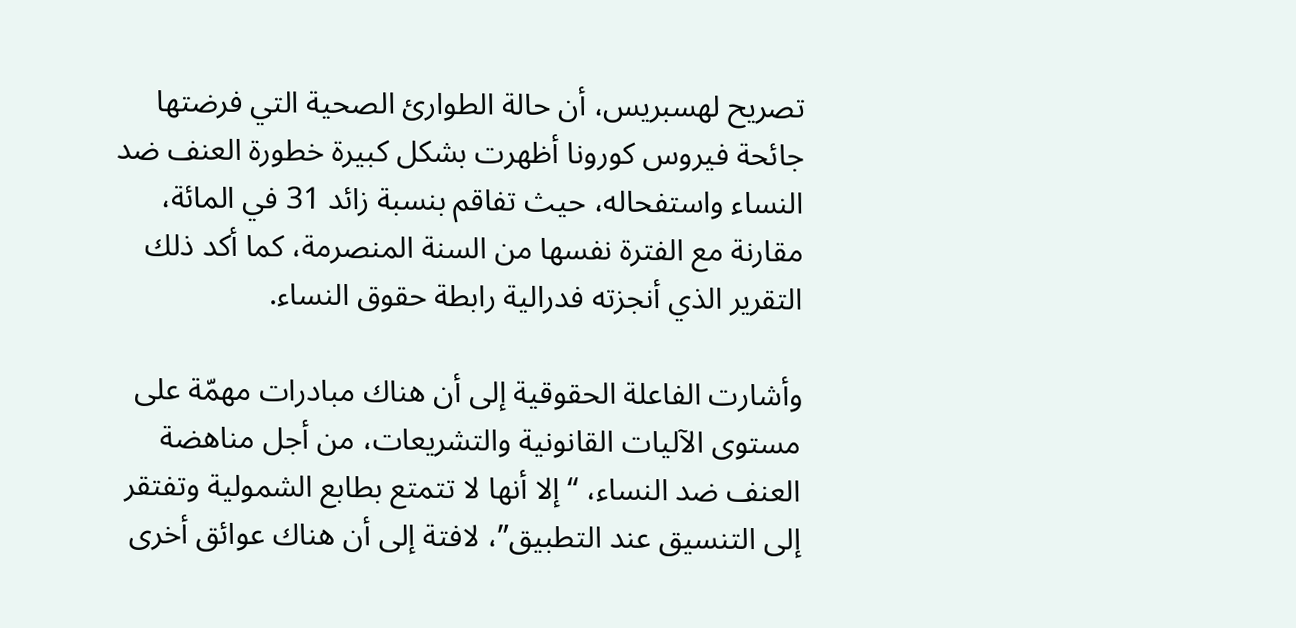تصريح لهسبريس، أن حالة الطوارئ الصحية التي فرضتها جائحة فيروس كورونا أظهرت بشكل كبيرة خطورة العنف ضد النساء واستفحاله، حيث تفاقم بنسبة زائد 31 في المائة، مقارنة مع الفترة نفسها من السنة المنصرمة، كما أكد ذلك التقرير الذي أنجزته فدرالية رابطة حقوق النساء.

وأشارت الفاعلة الحقوقية إلى أن هناك مبادرات مهمّة على مستوى الآليات القانونية والتشريعات، من أجل مناهضة العنف ضد النساء، “إلا أنها لا تتمتع بطابع الشمولية وتفتقر إلى التنسيق عند التطبيق”، لافتة إلى أن هناك عوائق أخرى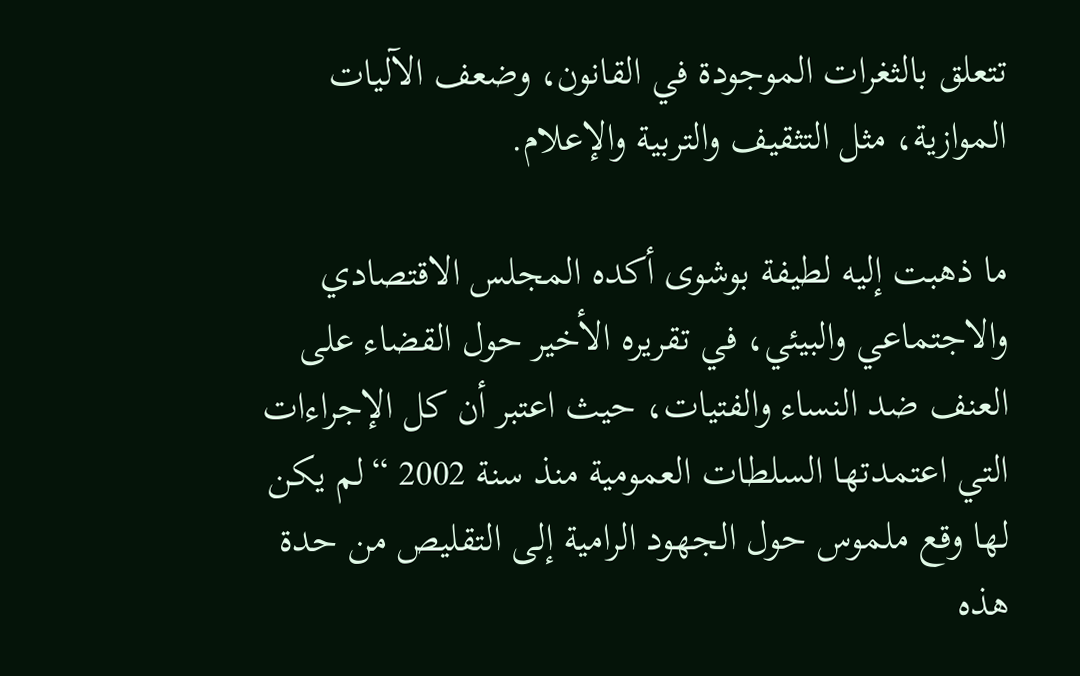تتعلق بالثغرات الموجودة في القانون، وضعف الآليات الموازية، مثل التثقيف والتربية والإعلام.

ما ذهبت إليه لطيفة بوشوى أكده المجلس الاقتصادي والاجتماعي والبيئي، في تقريره الأخير حول القضاء على العنف ضد النساء والفتيات، حيث اعتبر أن كل الإجراءات التي اعتمدتها السلطات العمومية منذ سنة 2002 “لم يكن لها وقع ملموس حول الجهود الرامية إلى التقليص من حدة هذه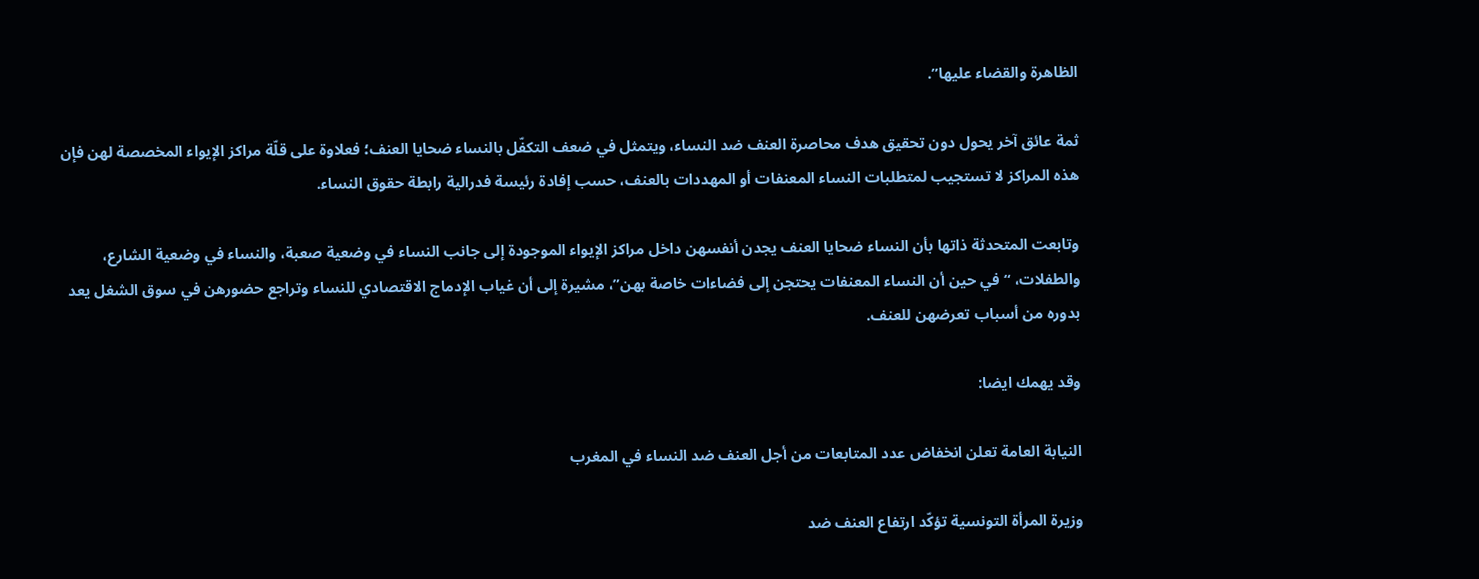الظاهرة والقضاء عليها”.

ثمة عائق آخر يحول دون تحقيق هدف محاصرة العنف ضد النساء، ويتمثل في ضعف التكفّل بالنساء ضحايا العنف؛ فعلاوة على قلّة مراكز الإيواء المخصصة لهن فإن هذه المراكز لا تستجيب لمتطلبات النساء المعنفات أو المهددات بالعنف، حسب إفادة رئيسة فدرالية رابطة حقوق النساء.

وتابعت المتحدثة ذاتها بأن النساء ضحايا العنف يجدن أنفسهن داخل مراكز الإيواء الموجودة إلى جانب النساء في وضعية صعبة، والنساء في وضعية الشارع، والطفلات، “في حين أن النساء المعنفات يحتجن إلى فضاءات خاصة بهن”، مشيرة إلى أن غياب الإدماج الاقتصادي للنساء وتراجع حضورهن في سوق الشغل يعد بدوره من أسباب تعرضهن للعنف.

وقد يهمك ايضا:

النيابة العامة تعلن انخفاض عدد المتابعات من أجل العنف ضد النساء في المغرب

وزيرة المرأة التونسية تؤكّد ارتفاع العنف ضد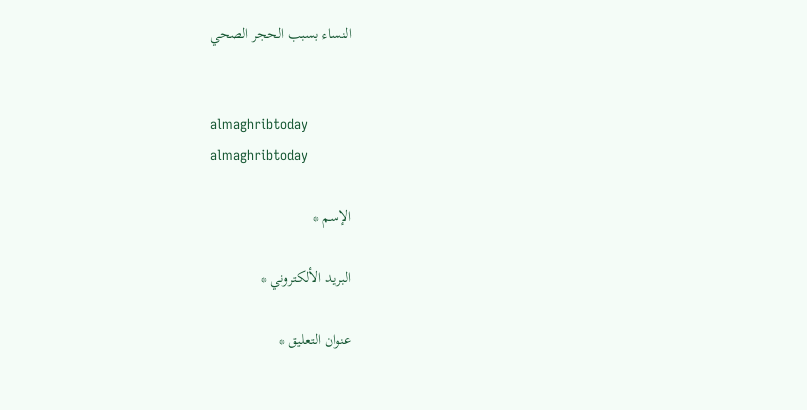النساء بسبب الحجر الصحي


almaghribtoday
almaghribtoday

الإسم *

البريد الألكتروني *

عنوان التعليق *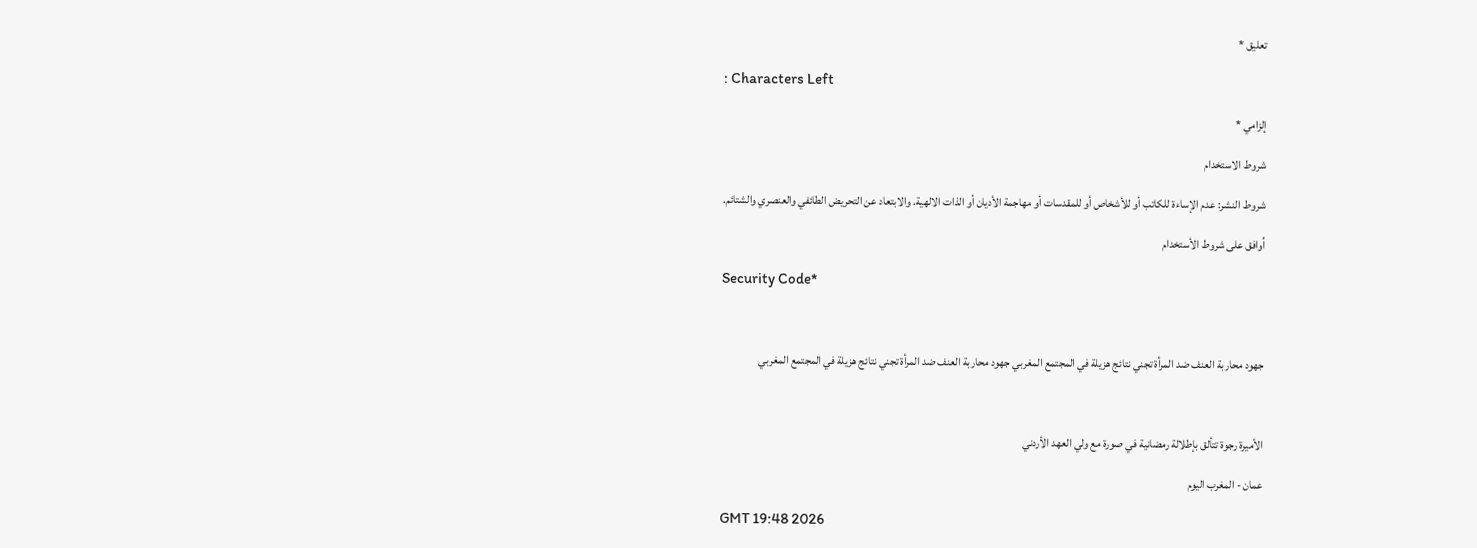تعليق *

: Characters Left

إلزامي *

شروط الاستخدام

شروط النشر: عدم الإساءة للكاتب أو للأشخاص أو للمقدسات أو مهاجمة الأديان أو الذات الالهية. والابتعاد عن التحريض الطائفي والعنصري والشتائم.

اُوافق على شروط الأستخدام

Security Code*



جهود محاربة العنف ضد المرأة تجني نتائج هزيلة في المجتمع المغربي جهود محاربة العنف ضد المرأة تجني نتائج هزيلة في المجتمع المغربي



الأميرة رجوة تتألق بإطلالة رمضانية في صورة مع ولي العهد الأردني

عمان - المغرب اليوم

GMT 19:48 2026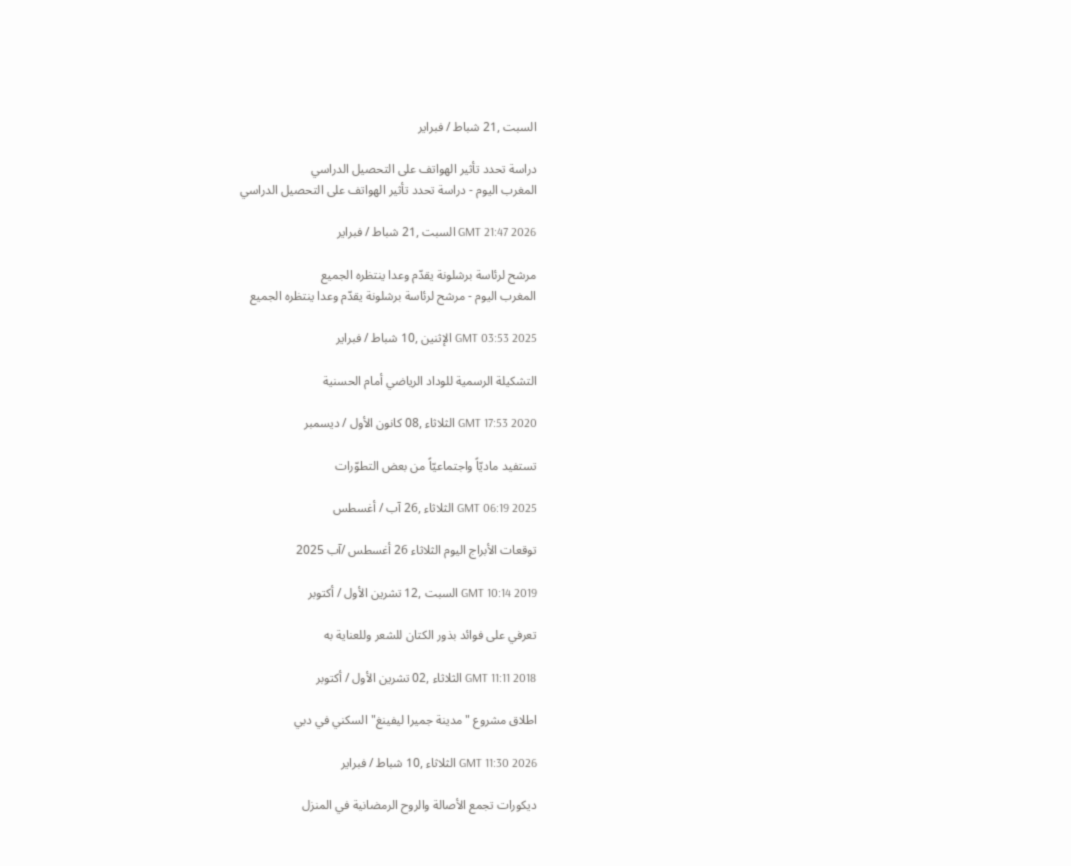السبت ,21 شباط / فبراير

دراسة تحدد تأثير الهواتف على التحصيل الدراسي
المغرب اليوم - دراسة تحدد تأثير الهواتف على التحصيل الدراسي

GMT 21:47 2026 السبت ,21 شباط / فبراير

مرشح لرئاسة برشلونة يقدّم وعدا ينتظره الجميع
المغرب اليوم - مرشح لرئاسة برشلونة يقدّم وعدا ينتظره الجميع

GMT 03:53 2025 الإثنين ,10 شباط / فبراير

التشكيلة الرسمية للوداد الرياضي أمام الحسنية

GMT 17:53 2020 الثلاثاء ,08 كانون الأول / ديسمبر

تستفيد ماديّاً واجتماعيّاً من بعض التطوّرات

GMT 06:19 2025 الثلاثاء ,26 آب / أغسطس

توقعات الأبراج اليوم الثلاثاء 26 أغسطس /آب 2025

GMT 10:14 2019 السبت ,12 تشرين الأول / أكتوبر

تعرفي على فوائد بذور الكتان للشعر وللعناية به

GMT 11:11 2018 الثلاثاء ,02 تشرين الأول / أكتوبر

اطلاق مشروع "مدينة جميرا ليفينغ" السكني في دبي

GMT 11:30 2026 الثلاثاء ,10 شباط / فبراير

ديكورات تجمع الأصالة والروح الرمضانية في المنزل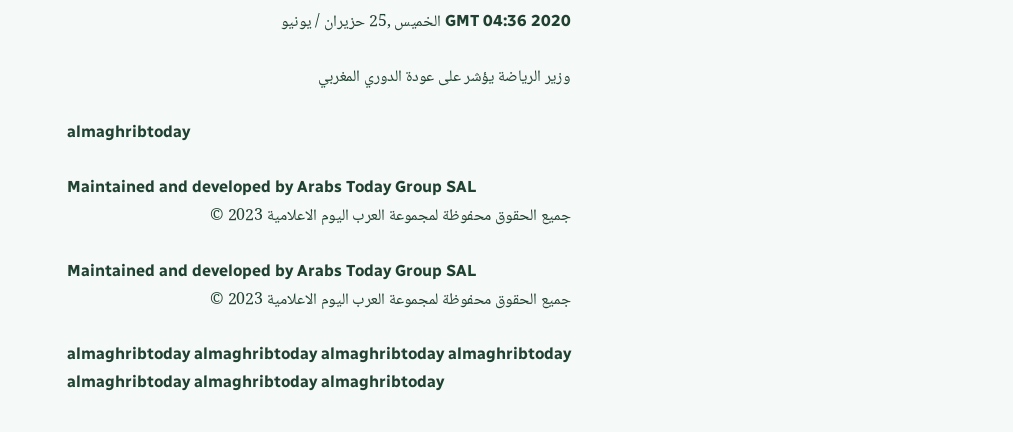GMT 04:36 2020 الخميس ,25 حزيران / يونيو

وزير الرياضة يؤشر على عودة الدوري المغربي

almaghribtoday

Maintained and developed by Arabs Today Group SAL
جميع الحقوق محفوظة لمجموعة العرب اليوم الاعلامية 2023 ©

Maintained and developed by Arabs Today Group SAL
جميع الحقوق محفوظة لمجموعة العرب اليوم الاعلامية 2023 ©

almaghribtoday almaghribtoday almaghribtoday almaghribtoday
almaghribtoday almaghribtoday almaghribtoday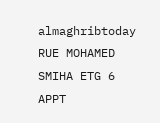almaghribtoday
RUE MOHAMED SMIHA ETG 6 APPT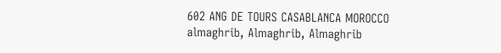602 ANG DE TOURS CASABLANCA MOROCCO
almaghrib, Almaghrib, Almaghrib